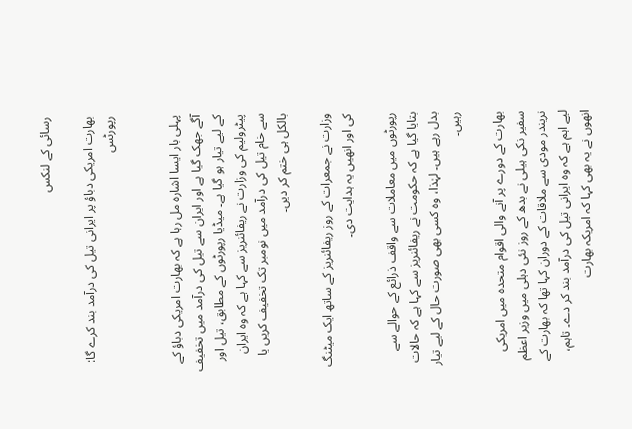رسائی کے لنکس

بھارت امریکی دباؤ پر ایرانی تیل کی درآمد بند کرے گا: رپورٹس


پہلی بار ایسا اشارہ مل رہا ہے کہ بھارت امریکی دباؤ کے آگے جھک گیا ہے اور ایران سے تیل کی درآمد میں تخفیف کے لیے تیار ہو گیا ہے۔ میڈیا رپورٹوں کے مطابق، تیل اور پیٹرولیم کی وزارت نے ریفائنریز سے کہا ہے کہ وہ ایران سے خام تیل کی درآمد میں نومبر تک تخفیف کریں یا بالکل ہی ختم کر دیں۔

وزارت نے جمعرات کے روز ریفائنریز کے ساتھ ایک میٹنگ کی اور انھیں یہ ہدایت دی۔

رپورٹوں میں معاملات سے واقف ذرائع کے حوالے سے بتایا گیا ہے کہ حکومت نے ریفائنریز سے کہا ہے کہ حالات بدل رہے ہیں۔ لہٰذا، وہ کسی بھی صورت حال کے لیے تیار رہیں۔

بھارت کے دورے پر آنے والی اقوام متحدہ میں امریکی سفیر نکی ہیلی نے بدھ کے روز نئی دہلی میں وزیر اعظم نریندر مودی سے ملاقات کے دوران کہا تھا کہ بھارت کے لیے اہم ہے کہ وہ ایرانی تیل کی درآمد بند کر دے۔ تاہم، انھوں نے یہ بھی کہا کہ امریکہ بھارت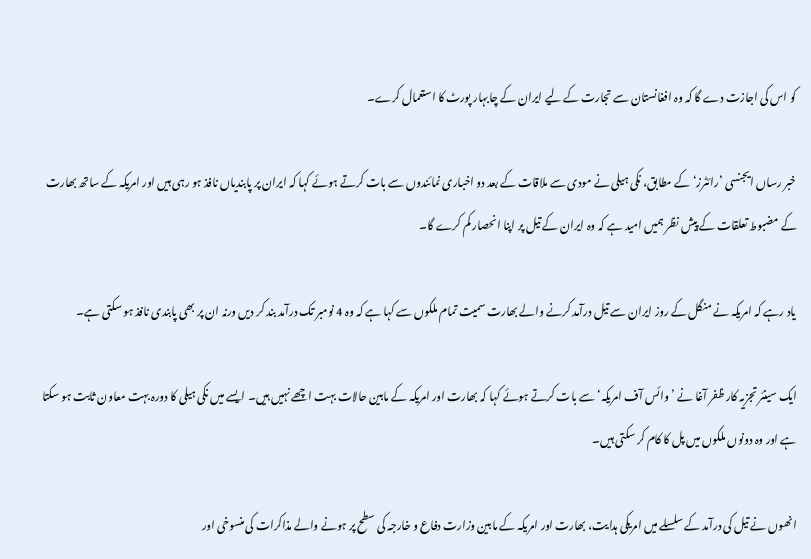کو اس کی اجازت دے گا کہ وہ افغانستان سے تجارت کے لیے ایران کے چابہار پورٹ کا استعمال کرے۔

خبر رساں ایجنسی ’رائٹرز‘ کے مطابق، نکی ہیلی نے مودی سے ملاقات کے بعد دو اخباری نمائندوں سے بات کرتے ہوئے کہا کہ ایران پر پابندیاں نافذ ہو رہی ہیں اور امریکہ کے ساتھ بھارت کے مضبوط تعلقات کے پیش نظر ہمیں امید ہے کہ وہ ایران کے تیل پر اپنا انحصار کم کرے گا۔

یاد رہے کہ امریکہ نے منگل کے روز ایران سے تیل درآمد کرنے والے بھارت سمیت تمام ملکوں سے کہا ہے کہ وہ 4 نومبر تک درآمد بند کر دیں ورنہ ان پر بھی پابندی نافذ ہو سکتی ہے۔

ایک سینئر تجزیہ کار ظفر آغا نے ’وائس آف امریکہ‘ سے بات کرتے ہوئے کہا کہ بھارت اور امریکہ کے مابین حالات بہت اچھے نہیں ہیں۔ ایسے میں نکی ہیلی کا دورہ بہت معاون ثابت ہو سکتا ہے اور وہ دونوں ملکوں میں پل کا کام کر سکتی ہیں۔

انھوں نے تیل کی درآمد کے سلسلے میں امریکی ہدایت، بھارت اور امریکہ کے مابین وزارت دفاع و خارجہ کی سطح پر ہونے والے مذاکرات کی منسوخی اور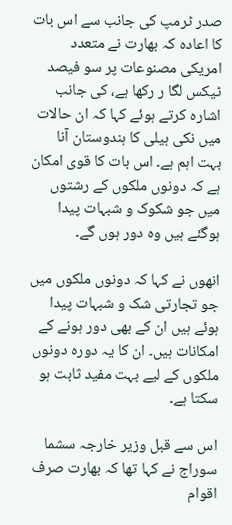صدر ٹرمپ کی جانب سے اس بات کا اعادہ کہ بھارت نے متعدد امریکی مصنوعات پر سو فیصد ٹیکس لگا ر رکھا ہے، کی جانب اشارہ کرتے ہوئے کہا کہ ان حالات میں نکی ہیلی کا ہندوستان آنا بہت اہم ہے۔ اس بات کا قوی امکان ہے کہ دونوں ملکوں کے رشتوں میں جو شکوک و شبہات پیدا ہوگئے ہیں وہ دور ہوں گے۔

انھوں نے کہا کہ دونوں ملکوں میں جو تجارتی شک و شبہات پیدا ہوئے ہیں ان کے بھی دور ہونے کے امکانات ہیں۔ ان کا یہ دورہ دونوں ملکوں کے لیے بہت مفید ثابت ہو سکتا ہے۔

اس سے قبل وزیر خارجہ سشما سوراج نے کہا تھا کہ بھارت صرف اقوام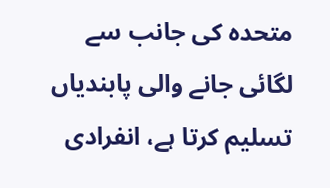متحدہ کی جانب سے لگائی جانے والی پابندیاں تسلیم کرتا ہے، انفرادی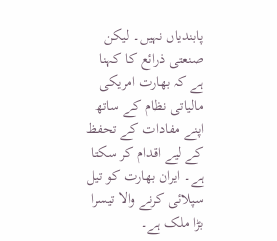پابندیاں نہیں۔ لیکن صنعتی ذرائع کا کہنا ہے کہ بھارت امریکی مالیاتی نظام کے ساتھ اپنے مفادات کے تحفظ کے لیے اقدام کر سکتا ہے۔ ایران بھارت کو تیل سپلائی کرنے والا تیسرا بڑا ملک ہے۔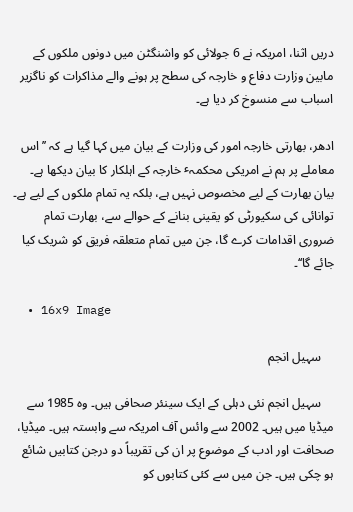دریں اثنا، امریکہ نے 6 جولائی کو واشنگٹن میں دونوں ملکوں کے مابین وزارت دفاع و خارجہ کی سطح پر ہونے والے مذاکرات کو ناگزیر اسباب سے منسوخ کر دیا ہے۔

ادھر، بھارتی خارجہ امور کی وزارت کے بیان میں کہا گیا ہے کہ ’’اس معاملے پر ہم نے امریکی محکمہٴ خارجہ کے اہلکار کا بیان دیکھا ہے۔ بیان بھارت کے لیے مخصوص نہیں ہے، بلکہ یہ تمام ملکوں کے لیے ہے۔ توانائی کی سکیورٹی کو یقینی بنانے کے حوالے سے، بھارت تمام ضروری اقدامات کرے گا، جن میں تمام متعلقہ فریق کو شریک کیا جائے گا‘‘۔

  • 16x9 Image

    سہیل انجم

    سہیل انجم نئی دہلی کے ایک سینئر صحافی ہیں۔ وہ 1985 سے میڈیا میں ہیں۔ 2002 سے وائس آف امریکہ سے وابستہ ہیں۔ میڈیا، صحافت اور ادب کے موضوع پر ان کی تقریباً دو درجن کتابیں شائع ہو چکی ہیں۔ جن میں سے کئی کتابوں کو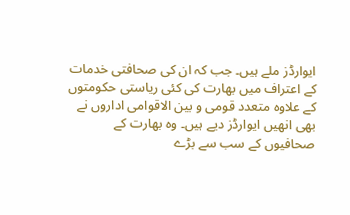ایوارڈز ملے ہیں۔ جب کہ ان کی صحافتی خدمات کے اعتراف میں بھارت کی کئی ریاستی حکومتوں کے علاوہ متعدد قومی و بین الاقوامی اداروں نے بھی انھیں ایوارڈز دیے ہیں۔ وہ بھارت کے صحافیوں کے سب سے بڑے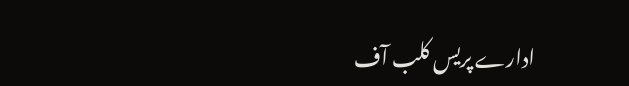ادارے پریس کلب آف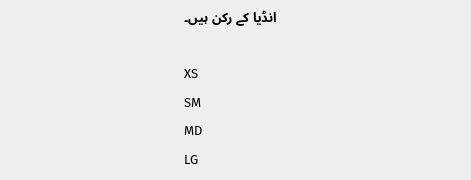انڈیا کے رکن ہیں۔

XS
SM
MD
LG